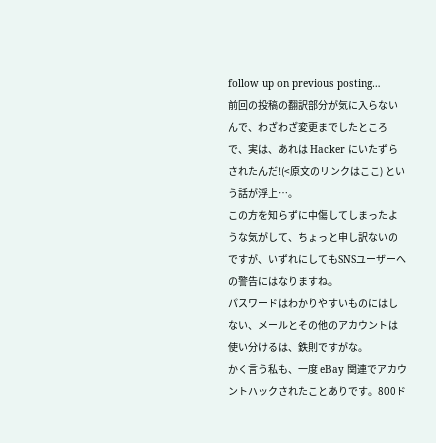follow up on previous posting…
前回の投稿の翻訳部分が気に入らないんで、わざわざ変更までしたところで、実は、あれは Hacker にいたずらされたんだ!(<原文のリンクはここ) という話が浮上…。
この方を知らずに中傷してしまったような気がして、ちょっと申し訳ないのですが、いずれにしてもSNSユーザーへの警告にはなりますね。
パスワードはわかりやすいものにはしない、メールとその他のアカウントは使い分けるは、鉄則ですがな。
かく言う私も、一度 eBay 関連でアカウントハックされたことありです。800ド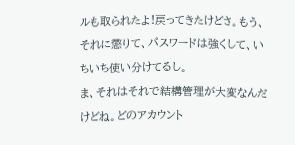ルも取られたよ!戻ってきたけどさ。もう、それに懲りて、パスワードは強くして、いちいち使い分けてるし。
ま、それはそれで結構管理が大変なんだけどね。どのアカウント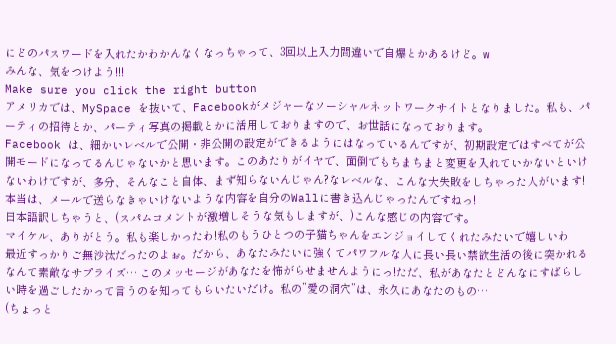にどのパスワードを入れたかわかんなくなっちゃって、3回以上入力間違いで自爆とかあるけど。w
みんな、気をつけよう!!!
Make sure you click the right button
アメリカでは、MySpace を抜いて、Facebookがメジャーなソーシャルネットワークサイトとなりました。私も、パーティの招待とか、パーティ写真の掲載とかに活用しておりますので、お世話になっております。
Facebook は、細かいレベルで公開・非公開の設定ができるようにはなっているんですが、初期設定ではすべてが公開モードになってるんじゃないかと思います。このあたりがイヤで、面倒でもちまちまと変更を入れていかないといけないわけですが、多分、そんなこと自体、まず知らないんじゃん?なレベルな、こんな大失敗をしちゃった人がいます!
本当は、メールで送らなきゃいけないような内容を自分のWallに書き込んじゃったんですねっ!
日本語訳しちゃうと、(スパムコメントが激増しそうな気もしますが、)こんな感じの内容です。
マイケル、ありがとう。私も楽しかったわ!私のもうひとつの子猫ちゃんをエンジョイしてくれたみたいで嬉しいわ
最近すっかりご無沙汰だったのよぉ。だから、あなたみたいに強くてパワフルな人に長い長い禁欲生活の後に突かれるなんて素敵なサプライズ… このメッセージがあなたを怖がらせませんようにっ!ただ、私があなたとどんなにすばらしい時を過ごしたかって言うのを知ってもらいたいだけ。私の”愛の洞穴”は、永久にあなたのもの…
(ちょっと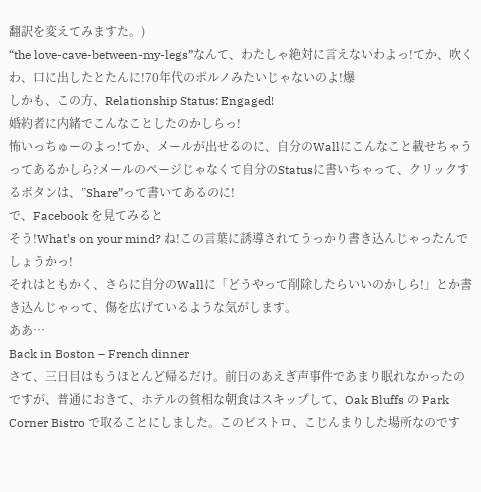翻訳を変えてみますた。)
“the love-cave-between-my-legs”なんて、わたしゃ絶対に言えないわよっ!てか、吹くわ、口に出したとたんに!70年代のポルノみたいじゃないのよ!爆
しかも、この方、Relationship Status: Engaged!
婚約者に内緒でこんなことしたのかしらっ!
怖いっちゅーのよっ!てか、メールが出せるのに、自分のWallにこんなこと載せちゃうってあるかしら?メールのページじゃなくて自分のStatusに書いちゃって、クリックするボタンは、”Share”って書いてあるのに!
で、Facebook を見てみると
そう!What’s on your mind? ね!この言葉に誘導されてうっかり書き込んじゃったんでしょうかっ!
それはともかく、さらに自分のWallに「どうやって削除したらいいのかしら!」とか書き込んじゃって、傷を広げているような気がします。
ああ…
Back in Boston – French dinner
さて、三日目はもうほとんど帰るだけ。前日のあえぎ声事件であまり眠れなかったのですが、普通におきて、ホテルの貧相な朝食はスキップして、Oak Bluffs の Park Corner Bistro で取ることにしました。このビストロ、こじんまりした場所なのです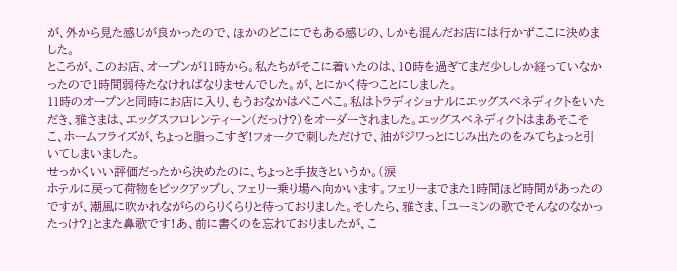が、外から見た感じが良かったので、ほかのどこにでもある感じの、しかも混んだお店には行かずここに決めました。
ところが、このお店、オープンが11時から。私たちがそこに着いたのは、10時を過ぎてまだ少ししか経っていなかったので1時間弱待たなければなりませんでした。が、とにかく待つことにしました。
11時のオープンと同時にお店に入り、もうおなかはぺこぺこ。私はトラディショナルにエッグスベネディクトをいただき、雅さまは、エッグスフロレンティーン(だっけ?)をオーダーされました。エッグスベネディクトはまあそこそこ、ホームフライズが、ちょっと脂っこすぎ!フォークで刺しただけで、油がジワっとにじみ出たのをみてちょっと引いてしまいました。
せっかくいい評価だったから決めたのに、ちょっと手抜きというか。(涙
ホテルに戻って荷物をピックアップし、フェリー乗り場へ向かいます。フェリーまでまた1時間ほど時間があったのですが、潮風に吹かれながらのらりくらりと待っておりました。そしたら、雅さま、「ユーミンの歌でそんなのなかったっけ?」とまた鼻歌です!あ、前に書くのを忘れておりましたが、こ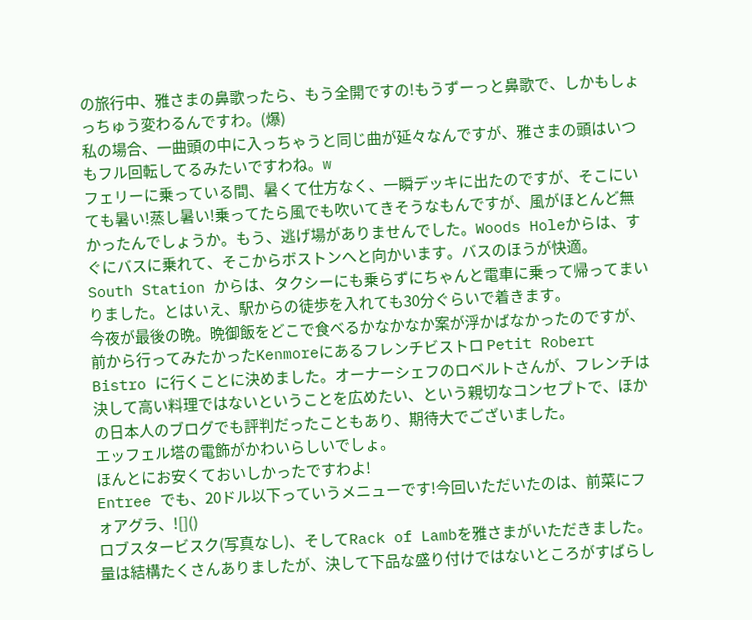の旅行中、雅さまの鼻歌ったら、もう全開ですの!もうずーっと鼻歌で、しかもしょっちゅう変わるんですわ。(爆)
私の場合、一曲頭の中に入っちゃうと同じ曲が延々なんですが、雅さまの頭はいつもフル回転してるみたいですわね。w
フェリーに乗っている間、暑くて仕方なく、一瞬デッキに出たのですが、そこにいても暑い!蒸し暑い!乗ってたら風でも吹いてきそうなもんですが、風がほとんど無かったんでしょうか。もう、逃げ場がありませんでした。Woods Holeからは、すぐにバスに乗れて、そこからボストンへと向かいます。バスのほうが快適。
South Station からは、タクシーにも乗らずにちゃんと電車に乗って帰ってまいりました。とはいえ、駅からの徒歩を入れても30分ぐらいで着きます。
今夜が最後の晩。晩御飯をどこで食べるかなかなか案が浮かばなかったのですが、前から行ってみたかったKenmoreにあるフレンチビストロ Petit Robert Bistro に行くことに決めました。オーナーシェフのロベルトさんが、フレンチは決して高い料理ではないということを広めたい、という親切なコンセプトで、ほかの日本人のブログでも評判だったこともあり、期待大でございました。
エッフェル塔の電飾がかわいらしいでしょ。
ほんとにお安くておいしかったですわよ!
Entree でも、20ドル以下っていうメニューです!今回いただいたのは、前菜にフォアグラ、![]()
ロブスタービスク(写真なし)、そしてRack of Lambを雅さまがいただきました。
量は結構たくさんありましたが、決して下品な盛り付けではないところがすばらし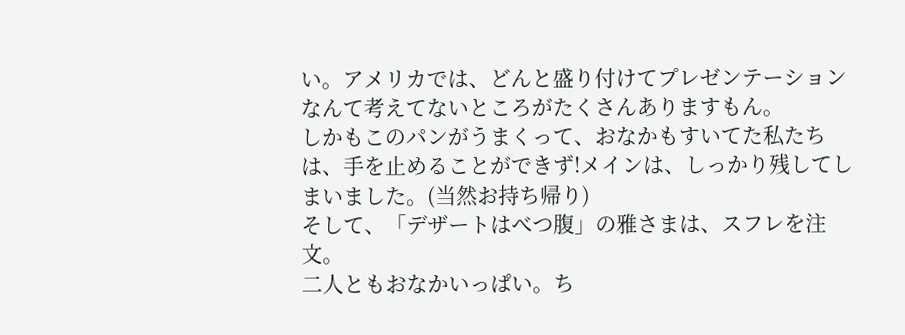い。アメリカでは、どんと盛り付けてプレゼンテーションなんて考えてないところがたくさんありますもん。
しかもこのパンがうまくって、おなかもすいてた私たちは、手を止めることができず!メインは、しっかり残してしまいました。(当然お持ち帰り)
そして、「デザートはべつ腹」の雅さまは、スフレを注文。
二人ともおなかいっぱい。ち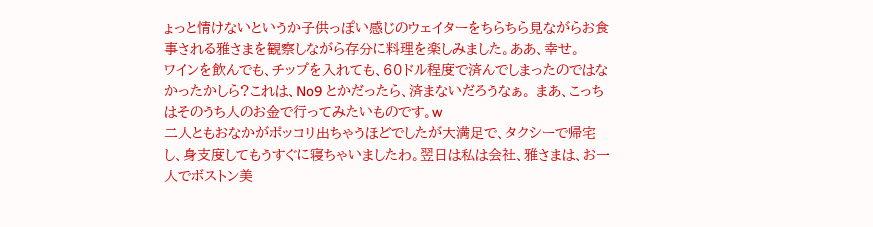ょっと情けないというか子供っぽい感じのウェイターをちらちら見ながらお食事される雅さまを観察しながら存分に料理を楽しみました。ああ、幸せ。
ワインを飲んでも、チップを入れても、60ドル程度で済んでしまったのではなかったかしら?これは、No9 とかだったら、済まないだろうなぁ。 まあ、こっちはそのうち人のお金で行ってみたいものです。w
二人ともおなかがポッコリ出ちゃうほどでしたが大満足で、タクシーで帰宅し、身支度してもうすぐに寝ちゃいましたわ。翌日は私は会社、雅さまは、お一人でボストン美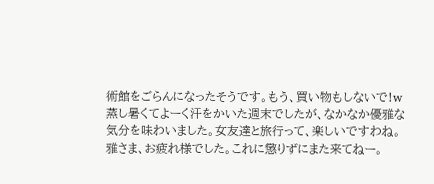術館をごらんになったそうです。もう、買い物もしないで!w
蒸し暑くてよーく汗をかいた週末でしたが、なかなか優雅な気分を味わいました。女友達と旅行って、楽しいですわね。
雅さま、お疲れ様でした。これに懲りずにまた来てねー。